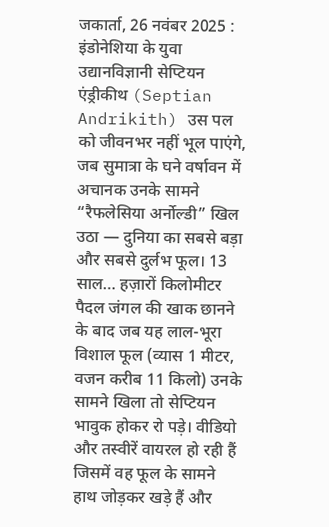जकार्ता, 26 नवंबर 2025 : इंडोनेशिया के युवा उद्यानविज्ञानी सेप्टियन एंड्रीकीथ (Septian Andrikith) उस पल को जीवनभर नहीं भूल पाएंगे, जब सुमात्रा के घने वर्षावन में अचानक उनके सामने “रैफलेसिया अर्नोल्डी” खिल उठा — दुनिया का सबसे बड़ा और सबसे दुर्लभ फूल। 13 साल… हज़ारों किलोमीटर पैदल जंगल की खाक छानने के बाद जब यह लाल-भूरा विशाल फूल (व्यास 1 मीटर, वजन करीब 11 किलो) उनके सामने खिला तो सेप्टियन भावुक होकर रो पड़े। वीडियो और तस्वीरें वायरल हो रही हैं जिसमें वह फूल के सामने हाथ जोड़कर खड़े हैं और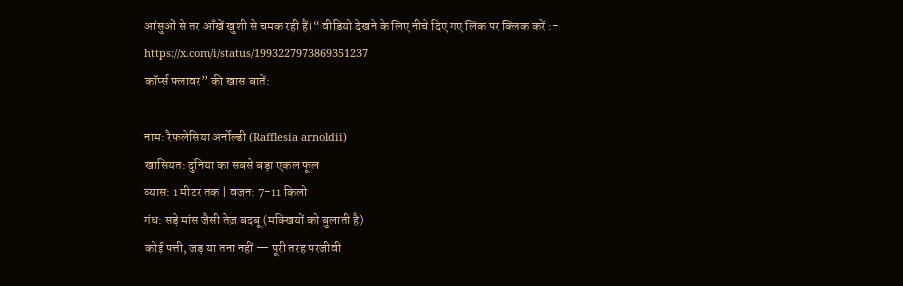आंसुओं से तर आँखें खुशी से चमक रही हैं।“ वीडियो देखने के लिए नीचे दिए गए लिंक पर क्लिक करें :-
https://x.com/i/status/1993227973869351237
कॉर्प्स फ्लावर” की खास बातें:

नाम: रैफलेसिया अर्नोल्डी (Rafflesia arnoldii)
खासियत: दुनिया का सबसे बड़ा एकल फूल
व्यास: 1 मीटर तक | वजन: 7-11 किलो
गंध: सड़े मांस जैसी तेज़ बदबू (मक्खियों को बुलाती है)
कोई पत्ती, जड़ या तना नहीं — पूरी तरह परजीवी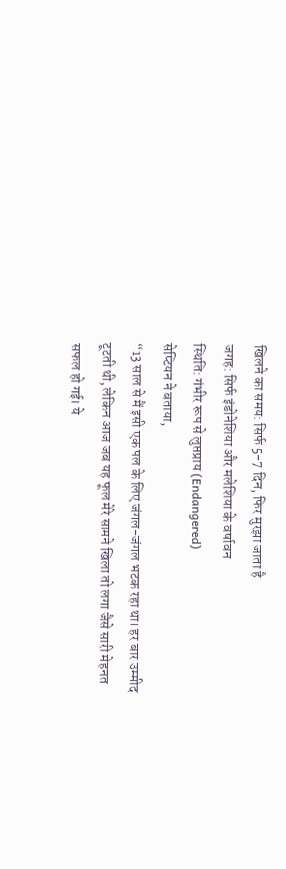खिलने का समय: सिर्फ 5-7 दिन, फिर मुरझा जाता है
जगह: सिर्फ इंडोनेशिया और मलेशिया के वर्षावन
स्थिति: गंभीर रूप से लुप्तप्राय (Endangered)
सेप्टियन ने बताया,
“13 साल से मैं इसी एक पल के लिए जंगल-जंगल भटक रहा था। हर बार उम्मीद टूटती थी, लेकिन आज जब यह फूल मेरे सामने खिला तो लगा जैसे सारी मेहनत सफल हो गई। ये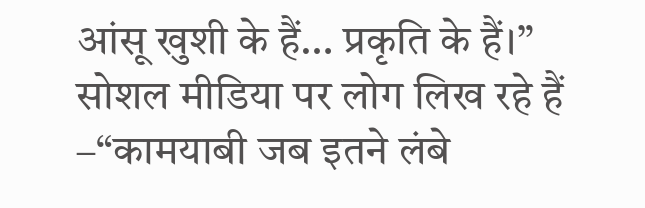आंसू खुशी के हैं… प्रकृति के हैं।”
सोशल मीडिया पर लोग लिख रहे हैं –“कामयाबी जब इतने लंबे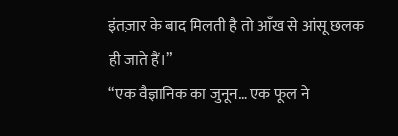इंतज़ार के बाद मिलती है तो आँख से आंसू छलक ही जाते हैं।”
“एक वैज्ञानिक का जुनून… एक फूल ने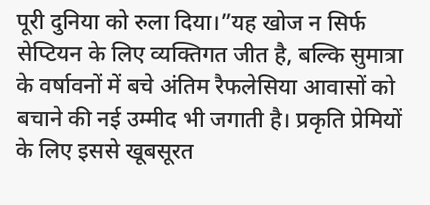पूरी दुनिया को रुला दिया।”यह खोज न सिर्फ सेप्टियन के लिए व्यक्तिगत जीत है, बल्कि सुमात्रा के वर्षावनों में बचे अंतिम रैफलेसिया आवासों को बचाने की नई उम्मीद भी जगाती है। प्रकृति प्रेमियों के लिए इससे खूबसूरत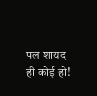पल शायद ही कोई हो!